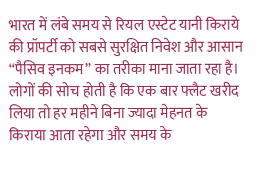भारत में लंबे समय से रियल एस्टेट यानी किराये की प्रॉपर्टी को सबसे सुरक्षित निवेश और आसान “पैसिव इनकम” का तरीका माना जाता रहा है। लोगों की सोच होती है कि एक बार फ्लैट खरीद लिया तो हर महीने बिना ज्यादा मेहनत के किराया आता रहेगा और समय के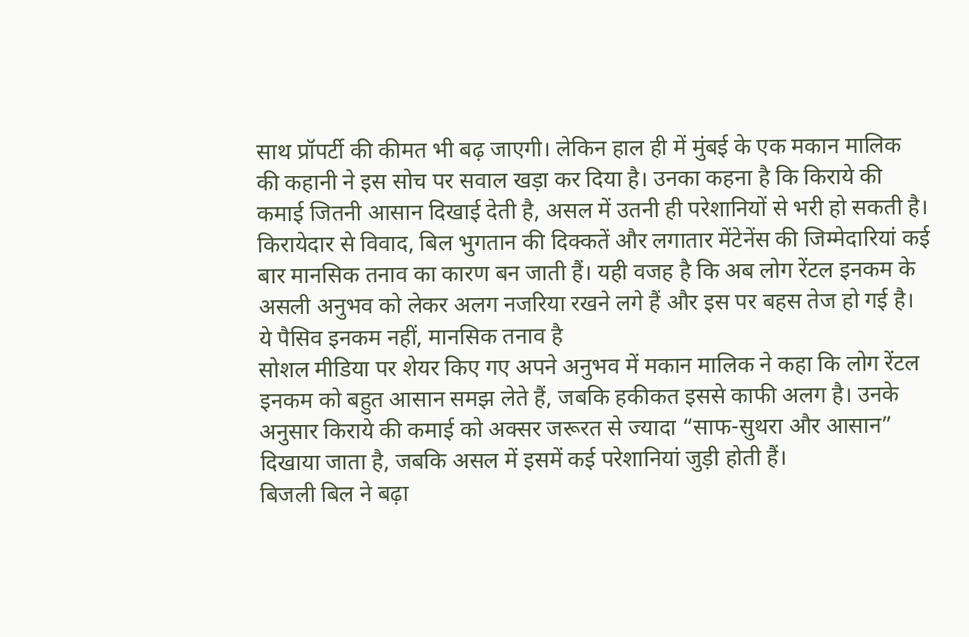साथ प्रॉपर्टी की कीमत भी बढ़ जाएगी। लेकिन हाल ही में मुंबई के एक मकान मालिक की कहानी ने इस सोच पर सवाल खड़ा कर दिया है। उनका कहना है कि किराये की कमाई जितनी आसान दिखाई देती है, असल में उतनी ही परेशानियों से भरी हो सकती है।
किरायेदार से विवाद, बिल भुगतान की दिक्कतें और लगातार मेंटेनेंस की जिम्मेदारियां कई बार मानसिक तनाव का कारण बन जाती हैं। यही वजह है कि अब लोग रेंटल इनकम के असली अनुभव को लेकर अलग नजरिया रखने लगे हैं और इस पर बहस तेज हो गई है।
ये पैसिव इनकम नहीं, मानसिक तनाव है
सोशल मीडिया पर शेयर किए गए अपने अनुभव में मकान मालिक ने कहा कि लोग रेंटल इनकम को बहुत आसान समझ लेते हैं, जबकि हकीकत इससे काफी अलग है। उनके अनुसार किराये की कमाई को अक्सर जरूरत से ज्यादा “साफ-सुथरा और आसान” दिखाया जाता है, जबकि असल में इसमें कई परेशानियां जुड़ी होती हैं।
बिजली बिल ने बढ़ा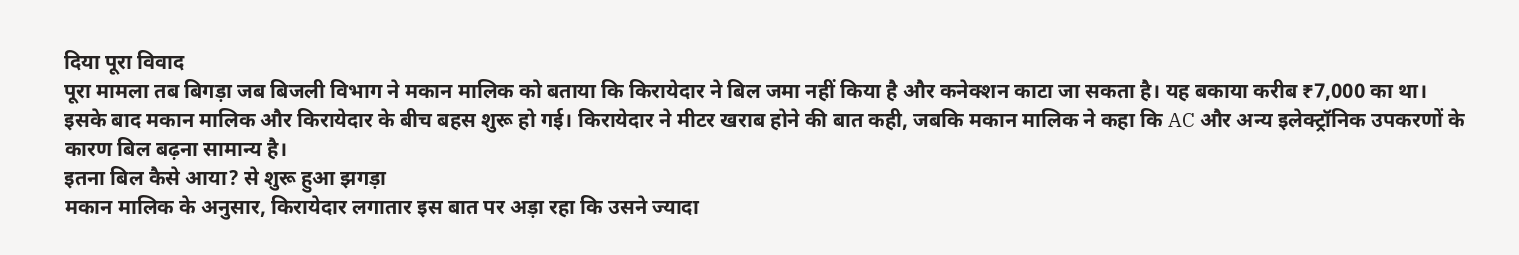दिया पूरा विवाद
पूरा मामला तब बिगड़ा जब बिजली विभाग ने मकान मालिक को बताया कि किरायेदार ने बिल जमा नहीं किया है और कनेक्शन काटा जा सकता है। यह बकाया करीब ₹7,000 का था।
इसके बाद मकान मालिक और किरायेदार के बीच बहस शुरू हो गई। किरायेदार ने मीटर खराब होने की बात कही, जबकि मकान मालिक ने कहा कि AC और अन्य इलेक्ट्रॉनिक उपकरणों के कारण बिल बढ़ना सामान्य है।
इतना बिल कैसे आया? से शुरू हुआ झगड़ा
मकान मालिक के अनुसार, किरायेदार लगातार इस बात पर अड़ा रहा कि उसने ज्यादा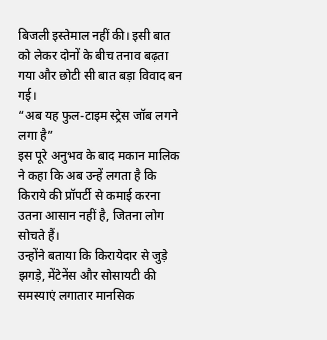बिजली इस्तेमाल नहीं की। इसी बात को लेकर दोनों के बीच तनाव बढ़ता गया और छोटी सी बात बड़ा विवाद बन गई।
“अब यह फुल-टाइम स्ट्रेस जॉब लगने लगा है”
इस पूरे अनुभव के बाद मकान मालिक ने कहा कि अब उन्हें लगता है कि किराये की प्रॉपर्टी से कमाई करना उतना आसान नहीं है, जितना लोग सोचते हैं।
उन्होंने बताया कि किरायेदार से जुड़े झगड़े, मेंटेनेंस और सोसायटी की समस्याएं लगातार मानसिक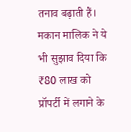तनाव बढ़ाती हैं।
मकान मालिक ने ये भी सुझाव दिया कि ₹80 लाख को प्रॉपर्टी में लगाने के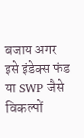बजाय अगर इसे इंडेक्स फंड या SWP जैसे विकल्पों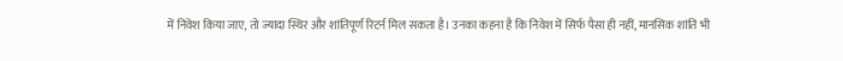में निवेश किया जाए, तो ज्यादा स्थिर और शांतिपूर्ण रिटर्न मिल सकता है। उनका कहना है कि निवेश में सिर्फ पैसा ही नहीं, मानसिक शांति भी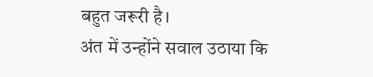बहुत जरूरी है।
अंत में उन्होंने सवाल उठाया कि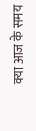क्या आज के समय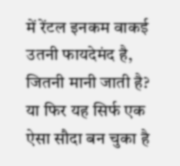में रेंटल इनकम वाकई उतनी फायदेमंद है, जितनी मानी जाती है? या फिर यह सिर्फ एक ऐसा सौदा बन चुका है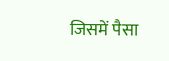जिसमें पैसा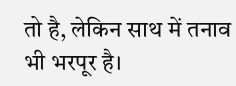तो है, लेकिन साथ में तनाव भी भरपूर है।